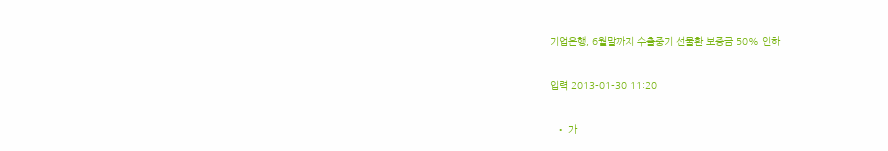기업은행, 6월말까지 수출중기 선물환 보증금 50% 인하

입력 2013-01-30 11:20

  • 가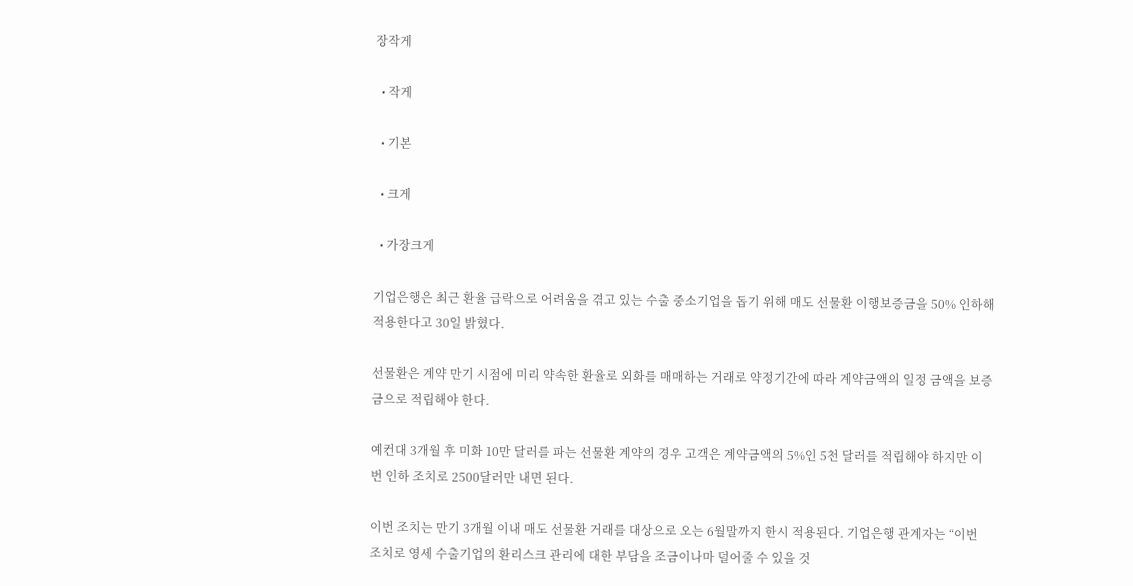장작게

  • 작게

  • 기본

  • 크게

  • 가장크게

기업은행은 최근 환율 급락으로 어려움을 겪고 있는 수출 중소기업을 돕기 위해 매도 선물환 이행보증금을 50% 인하해 적용한다고 30일 밝혔다.

선물환은 계약 만기 시점에 미리 약속한 환율로 외화를 매매하는 거래로 약정기간에 따라 계약금액의 일정 금액을 보증금으로 적립해야 한다.

예컨대 3개월 후 미화 10만 달러를 파는 선물환 계약의 경우 고객은 계약금액의 5%인 5천 달러를 적립해야 하지만 이번 인하 조치로 2500달러만 내면 된다.

이번 조치는 만기 3개월 이내 매도 선물환 거래를 대상으로 오는 6월말까지 한시 적용된다. 기업은행 관계자는 “이번 조치로 영세 수출기업의 환리스크 관리에 대한 부담을 조금이나마 덜어줄 수 있을 것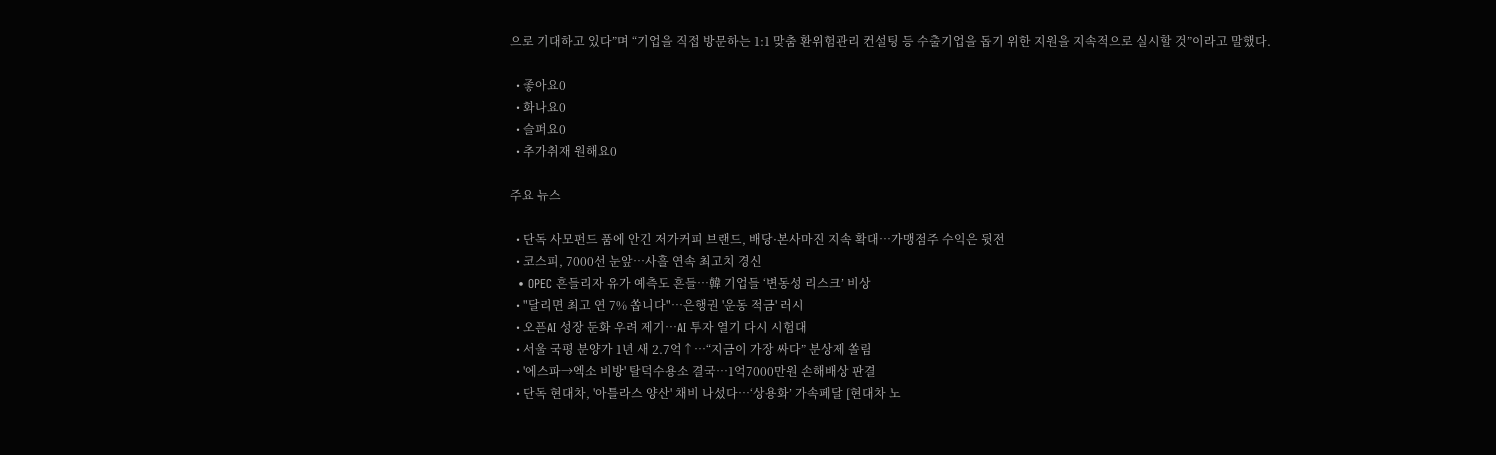으로 기대하고 있다”며 “기업을 직접 방문하는 1:1 맞춤 환위험관리 컨설팅 등 수출기업을 돕기 위한 지원을 지속적으로 실시할 것”이라고 말했다.

  • 좋아요0
  • 화나요0
  • 슬퍼요0
  • 추가취재 원해요0

주요 뉴스

  • 단독 사모펀드 품에 안긴 저가커피 브랜드, 배당·본사마진 지속 확대…가맹점주 수익은 뒷전
  • 코스피, 7000선 눈앞…사흘 연속 최고치 경신
  • OPEC 흔들리자 유가 예측도 흔들…韓 기업들 ‘변동성 리스크’ 비상
  • "달리면 최고 연 7% 쏩니다"…은행권 '운동 적금' 러시
  • 오픈AI 성장 둔화 우려 제기⋯AI 투자 열기 다시 시험대
  • 서울 국평 분양가 1년 새 2.7억↑⋯“지금이 가장 싸다” 분상제 쏠림
  • '에스파→엑소 비방' 탈덕수용소 결국⋯1억7000만원 손해배상 판결
  • 단독 현대차, '아틀라스 양산' 채비 나섰다⋯‘상용화’ 가속페달 [현대차 노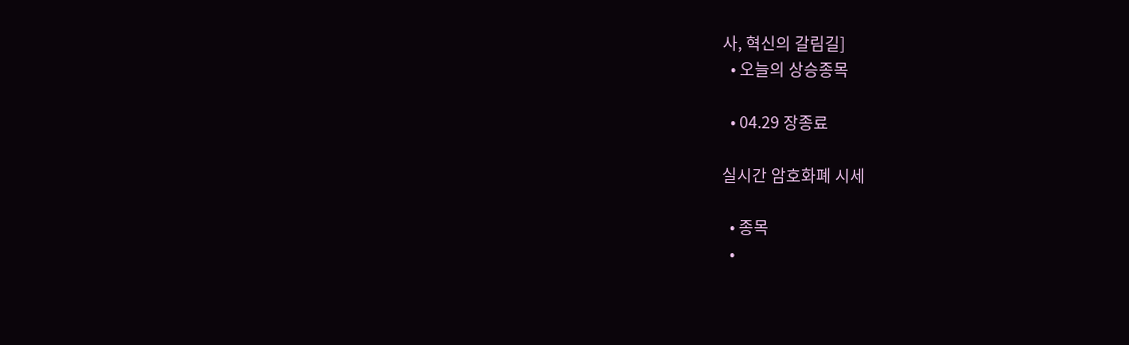사, 혁신의 갈림길]
  • 오늘의 상승종목

  • 04.29 장종료

실시간 암호화폐 시세

  • 종목
  •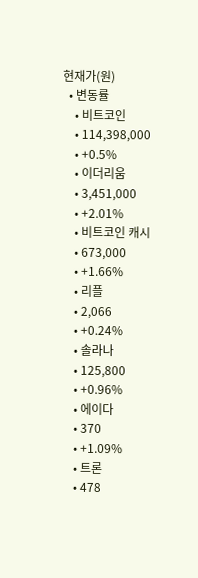현재가(원)
  • 변동률
    • 비트코인
    • 114,398,000
    • +0.5%
    • 이더리움
    • 3,451,000
    • +2.01%
    • 비트코인 캐시
    • 673,000
    • +1.66%
    • 리플
    • 2,066
    • +0.24%
    • 솔라나
    • 125,800
    • +0.96%
    • 에이다
    • 370
    • +1.09%
    • 트론
    • 478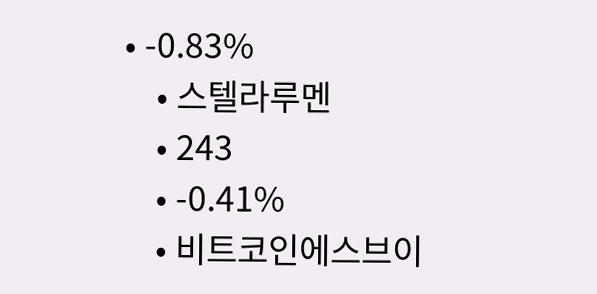• -0.83%
    • 스텔라루멘
    • 243
    • -0.41%
    • 비트코인에스브이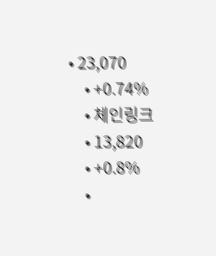• 23,070
    • +0.74%
    • 체인링크
    • 13,820
    • +0.8%
    •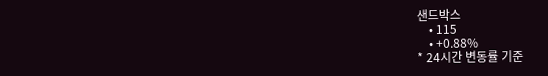샌드박스
    • 115
    • +0.88%
* 24시간 변동률 기준